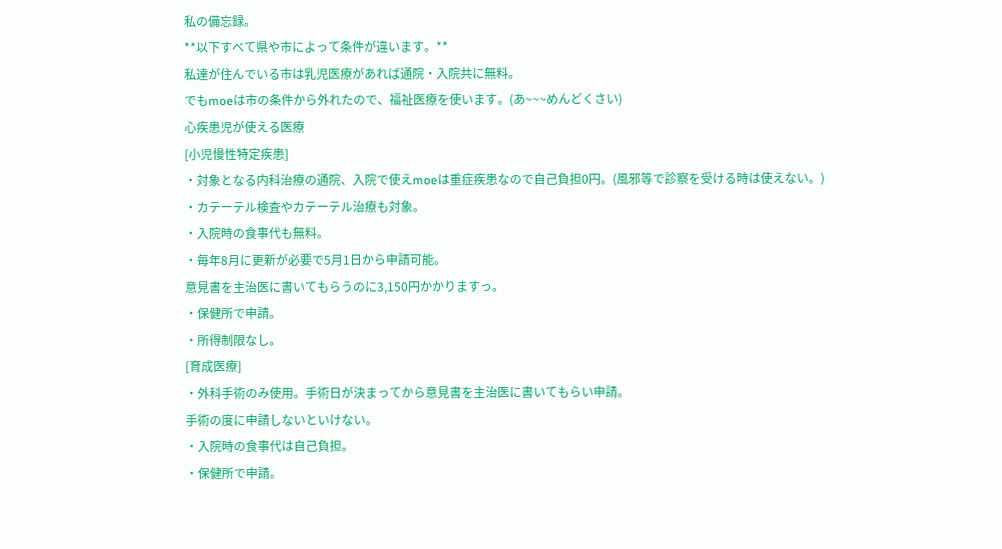私の備忘録。
**以下すべて県や市によって条件が違います。**
私達が住んでいる市は乳児医療があれば通院・入院共に無料。
でもmoeは市の条件から外れたので、福祉医療を使います。(あ~~~めんどくさい)
心疾患児が使える医療
[小児慢性特定疾患]
・対象となる内科治療の通院、入院で使えmoeは重症疾患なので自己負担0円。(風邪等で診察を受ける時は使えない。)
・カテーテル検査やカテーテル治療も対象。
・入院時の食事代も無料。
・毎年8月に更新が必要で5月1日から申請可能。
意見書を主治医に書いてもらうのに3,150円かかりますっ。
・保健所で申請。
・所得制限なし。
[育成医療]
・外科手術のみ使用。手術日が決まってから意見書を主治医に書いてもらい申請。
手術の度に申請しないといけない。
・入院時の食事代は自己負担。
・保健所で申請。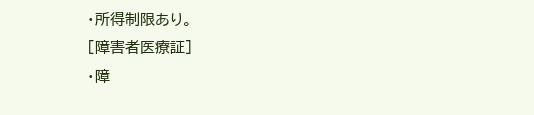・所得制限あり。
[障害者医療証]
・障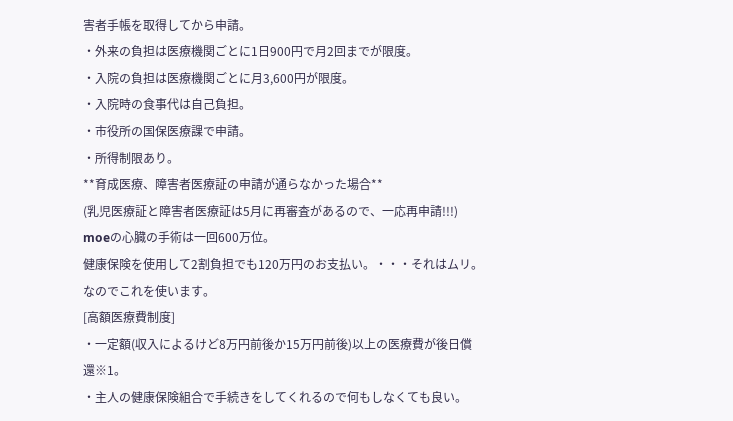害者手帳を取得してから申請。
・外来の負担は医療機関ごとに1日900円で月2回までが限度。
・入院の負担は医療機関ごとに月3,600円が限度。
・入院時の食事代は自己負担。
・市役所の国保医療課で申請。
・所得制限あり。
**育成医療、障害者医療証の申請が通らなかった場合**
(乳児医療証と障害者医療証は5月に再審査があるので、一応再申請!!!)
moeの心臓の手術は一回600万位。
健康保険を使用して2割負担でも120万円のお支払い。・・・それはムリ。
なのでこれを使います。
[高額医療費制度]
・一定額(収入によるけど8万円前後か15万円前後)以上の医療費が後日償還※1。
・主人の健康保険組合で手続きをしてくれるので何もしなくても良い。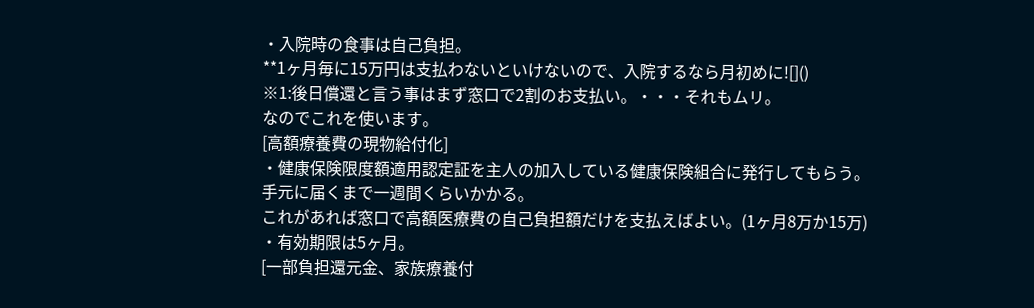・入院時の食事は自己負担。
**1ヶ月毎に15万円は支払わないといけないので、入院するなら月初めに![]()
※1:後日償還と言う事はまず窓口で2割のお支払い。・・・それもムリ。
なのでこれを使います。
[高額療養費の現物給付化]
・健康保険限度額適用認定証を主人の加入している健康保険組合に発行してもらう。
手元に届くまで一週間くらいかかる。
これがあれば窓口で高額医療費の自己負担額だけを支払えばよい。(1ヶ月8万か15万)
・有効期限は5ヶ月。
[一部負担還元金、家族療養付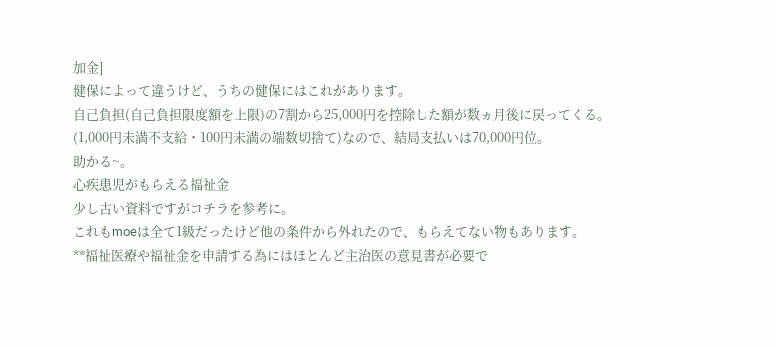加金]
健保によって違うけど、うちの健保にはこれがあります。
自己負担(自己負担限度額を上限)の7割から25,000円を控除した額が数ヵ月後に戻ってくる。
(1,000円未満不支給・100円未満の端数切捨て)なので、結局支払いは70,000円位。
助かる~。
心疾患児がもらえる福祉金
少し古い資料ですがコチラを参考に。
これもmoeは全て1級だったけど他の条件から外れたので、もらえてない物もあります。
**福祉医療や福祉金を申請する為にはほとんど主治医の意見書が必要で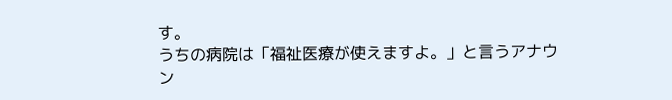す。
うちの病院は「福祉医療が使えますよ。」と言うアナウン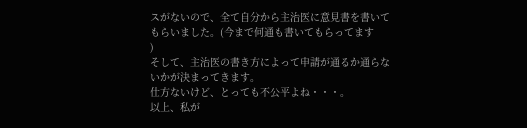スがないので、全て自分から主治医に意見書を書いてもらいました。(今まで何通も書いてもらってます
)
そして、主治医の書き方によって申請が通るか通らないかが決まってきます。
仕方ないけど、とっても不公平よね・・・。
以上、私が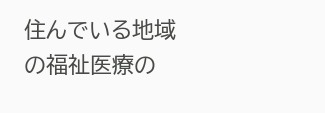住んでいる地域の福祉医療の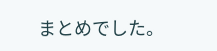まとめでした。